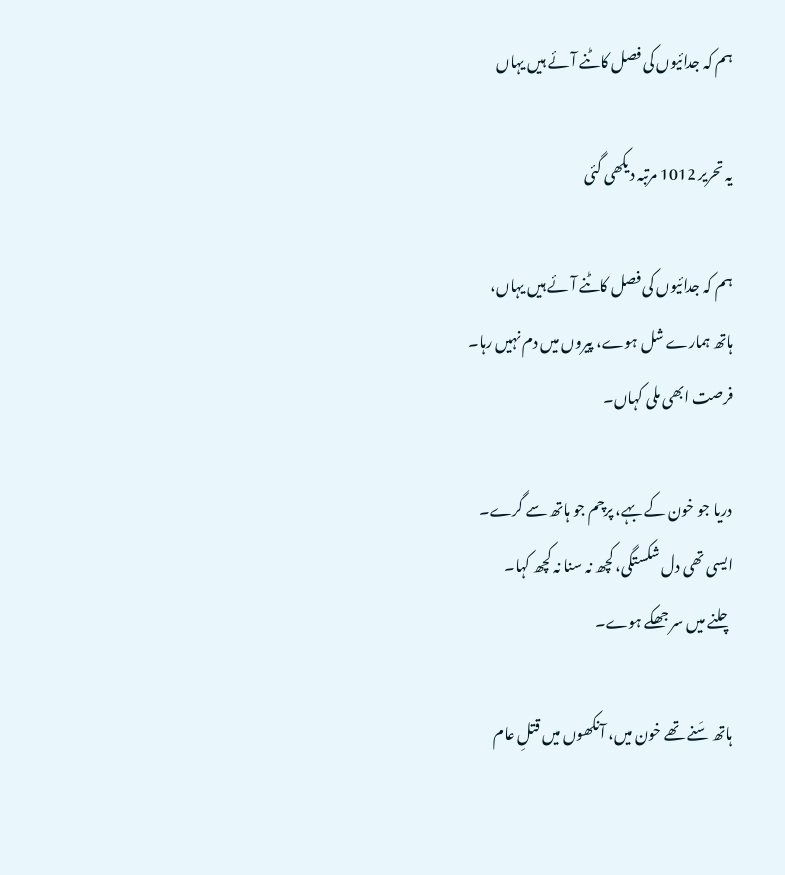ہم کہ جدائیوں کی فصل کاٹنے آئے ہیں یہاں

یہ تحریر 1012 مرتبہ دیکھی گئی

ہم کہ جدائیوں کی فصل کاٹنے آئے ہیں یہاں،
ہاتھ ہمارے شل ہوے، پیروں میں دم نہیں رہا۔
فرصت ابھی ملی کہاں۔

دریا جو خون کے بہے، پرچم جو ہاتھ سے گرے۔
ایسی تھی دل شکستگی، کچھ نہ سنا نہ کچھ کہا۔
چلنے میں سر جھکے ہوے۔

ہاتھ سَنے تھے خون میں، آنکھوں میں قتلِ عام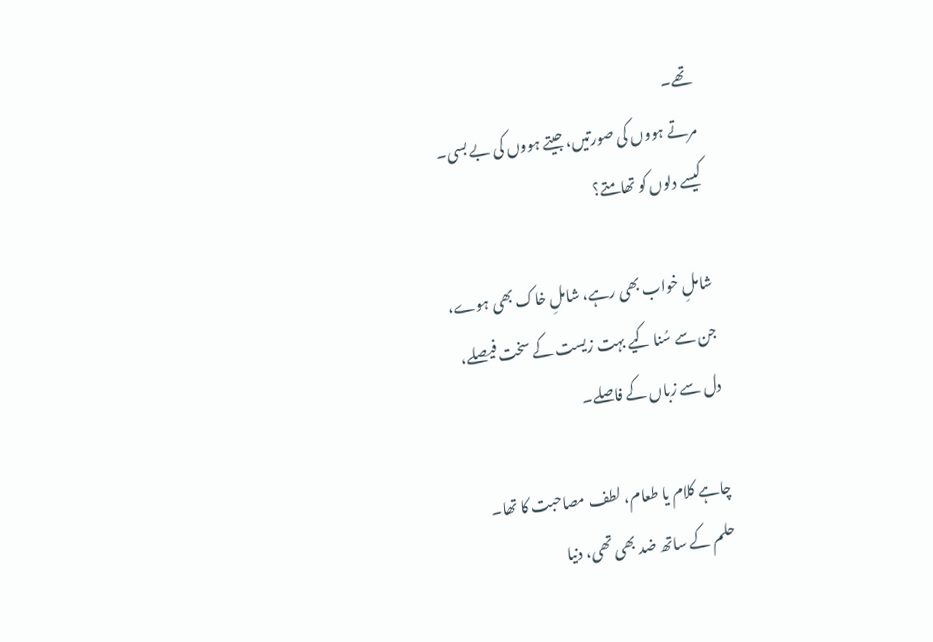تھے۔
مرتے ہووں کی صورتیں، جیتے ہووں کی بے بسی۔
کیسے دلوں کو تھامتے؟

شاملِ خواب بھی رہے، شاملِ خاک بھی ہوے،
جن سے سُنا کیے بہت زیست کے سخت فیصلے،
دل سے زباں کے فاصلے۔

چاہے کلام یا طعام، لطف مصاحبت کا تھا۔
حلم کے ساتھ ضد بھی تھی، دنیا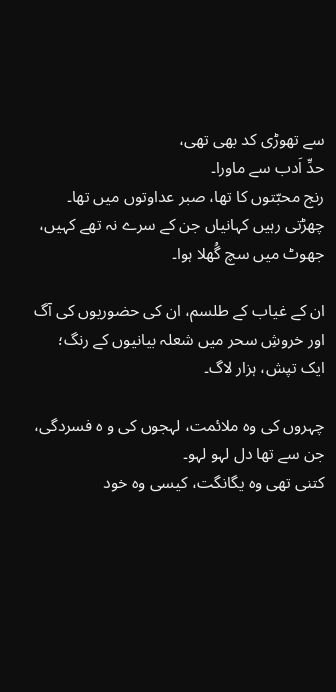سے تھوڑی کد بھی تھی،
حدِّ اَدب سے ماورا۔
رنج محبّتوں کا تھا، صبر عداوتوں میں تھا۔
چھڑتی رہیں کہانیاں جن کے سرے نہ تھے کہیں،
جھوٹ میں سچ گُھلا ہوا۔

ان کے غیاب کے طلسم، ان کی حضوریوں کی آگ
اور خروشِ سحر میں شعلہ بیانیوں کے رنگ؛
ایک تپش، ہزار لاگ۔

چہروں کی وہ ملائمت، لہجوں کی و ہ فسردگی،
جن سے تھا دل لہو لہو۔
کتنی تھی وہ یگانگت، کیسی وہ خود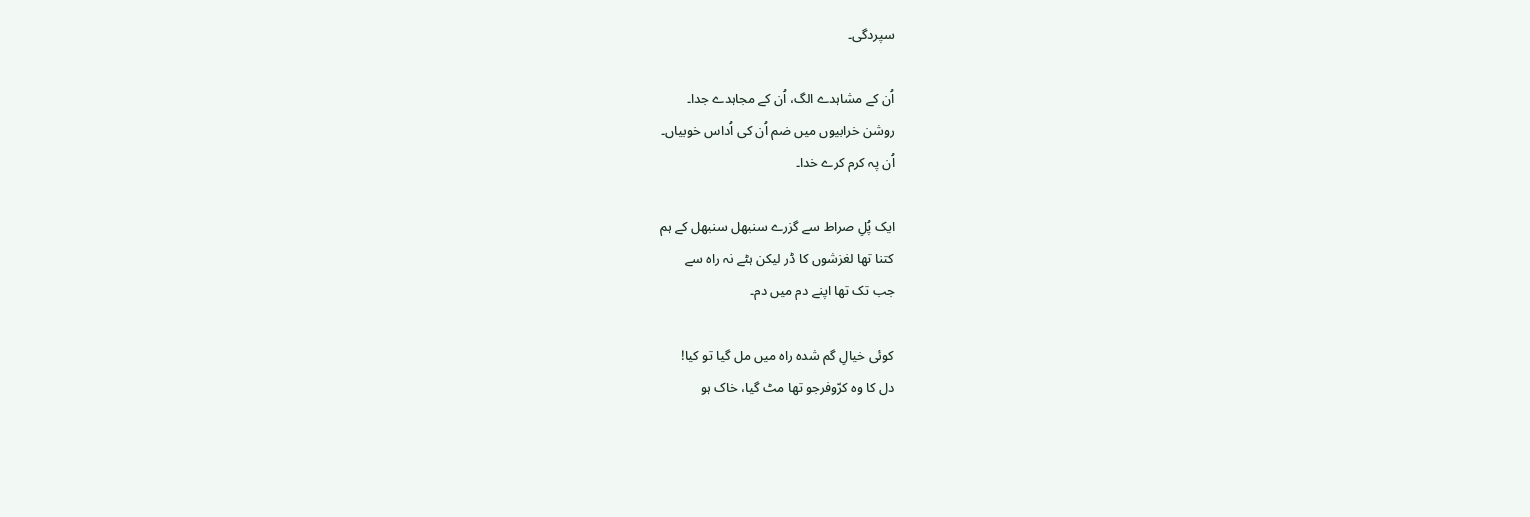سپردگی۔

اُن کے مشاہدے الگ، اُن کے مجاہدے جدا۔
روشن خرابیوں میں ضم اُن کی اُداس خوبیاں۔
اُن پہ کرم کرے خدا۔

ایک پُلِ صراط سے گزرے سنبھل سنبھل کے ہم
کتنا تھا لغزشوں کا ڈر لیکن ہٹے نہ راہ سے
جب تک تھا اپنے دم میں دم۔

کوئی خیالِ گم شدہ راہ میں مل گیا تو کیا!
دل کا وہ کرّوفرجو تھا مٹ گیا، خاک ہو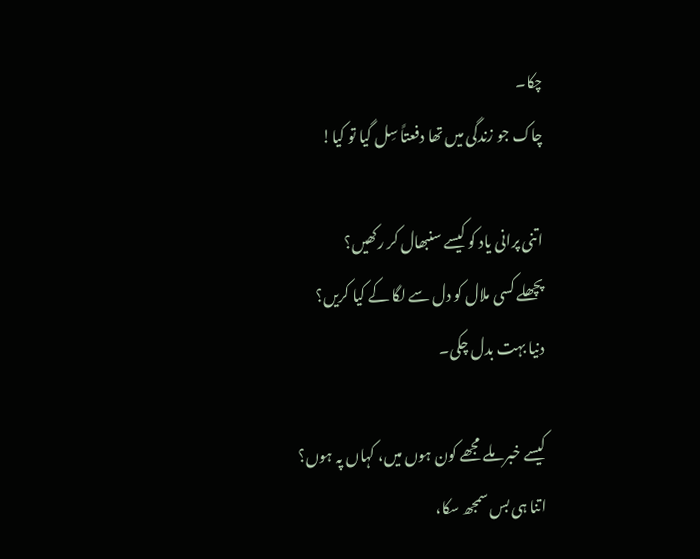چکا۔
چاک جو زندگی میں تھا دفعتاً سِل گیا تو کیا!

اتنی پرانی یاد کو کیسے سنبھال کر رکھیں؟
پچھلے کسی ملال کو دل سے لگا کے کیا کریں؟
دنیا بہت بدل چکی۔

کیسے خبر ملے مجھے کون ہوں میں، کہاں پہ ہوں؟
اتنا ہی بس سمجھ سکا،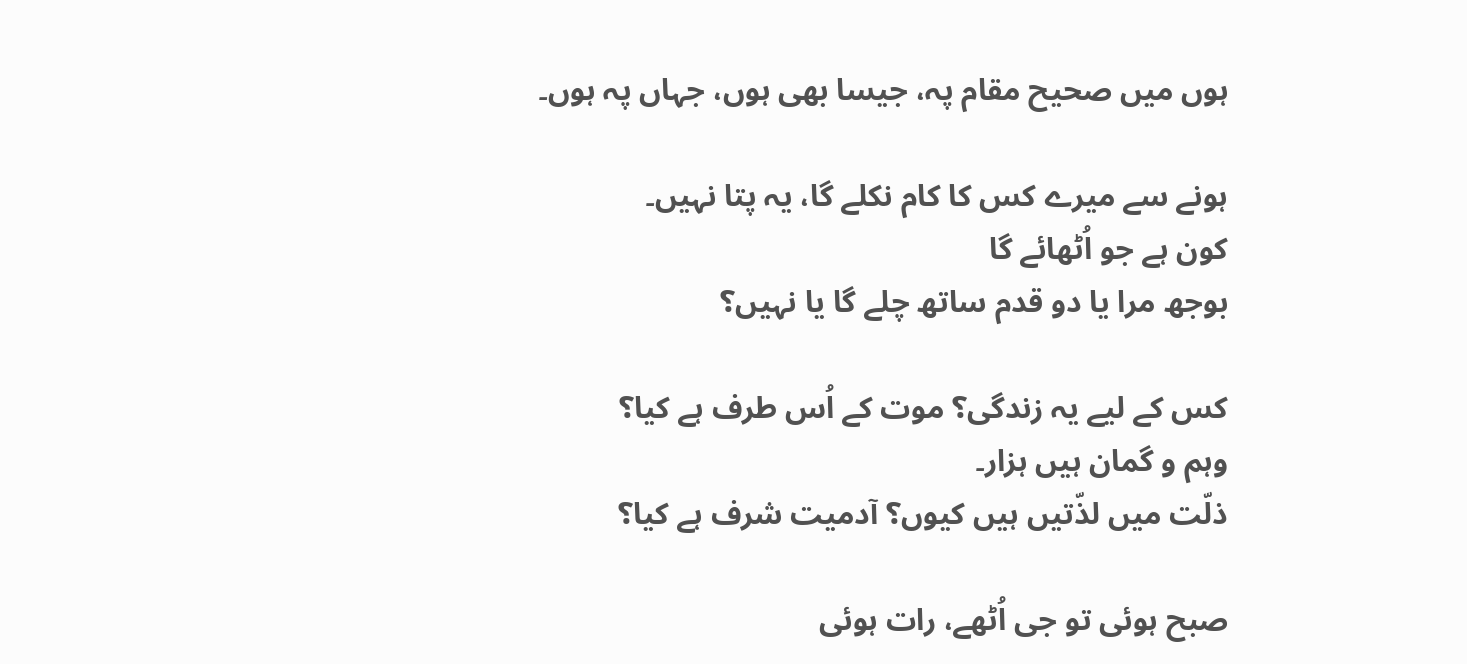ہوں میں صحیح مقام پہ، جیسا بھی ہوں، جہاں پہ ہوں۔

ہونے سے میرے کس کا کام نکلے گا، یہ پتا نہیں۔
کون ہے جو اُٹھائے گا
بوجھ مرا یا دو قدم ساتھ چلے گا یا نہیں؟

کس کے لیے یہ زندگی؟ موت کے اُس طرف ہے کیا؟
وہم و گمان ہیں ہزار۔
ذلّت میں لذّتیں ہیں کیوں؟ آدمیت شرف ہے کیا؟

صبح ہوئی تو جی اُٹھے، رات ہوئی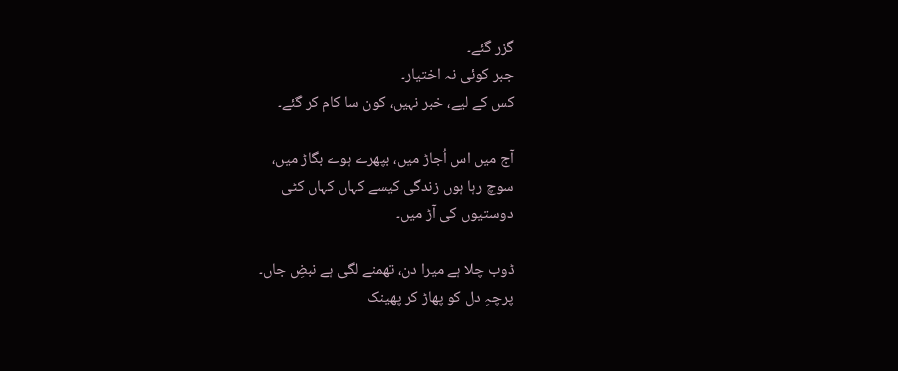گزر گئے۔
جبر کوئی نہ اختیار۔
کس کے لیے، خبر نہیں، کون سا کام کر گئے۔

آج میں اس اُجاڑ میں، بپھرے ہوے بگاڑ میں،
سوچ رہا ہوں زندگی کیسے کہاں کہاں کٹی
دوستیوں کی آڑ میں۔

ڈوب چلا ہے میرا دن، تھمنے لگی ہے نبضِ جاں۔
پرچہِ دل کو پھاڑ کر پھینک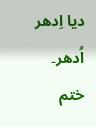دیا اِدھر اُدھر۔
ختم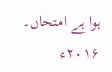ہوا ہے امتحاں۔
۲۰۱۶ء